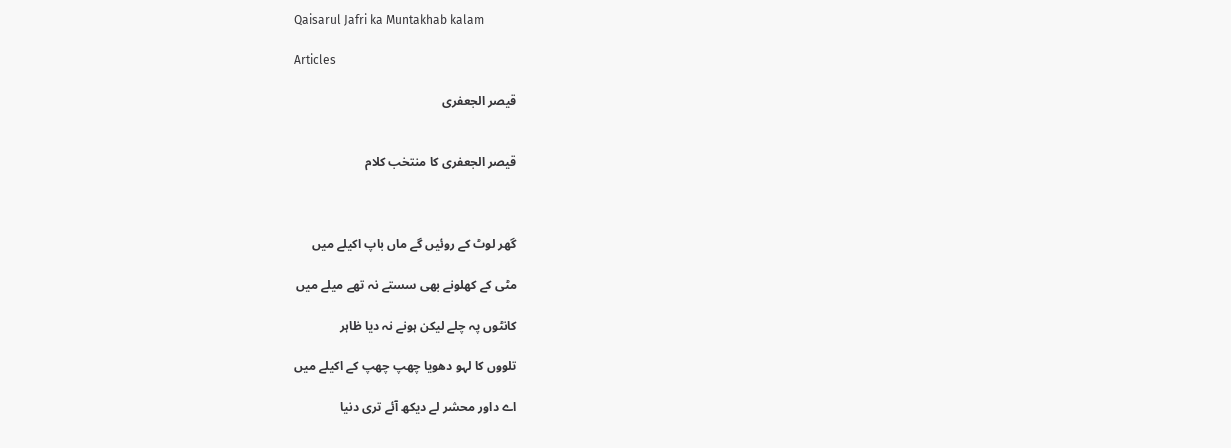Qaisarul Jafri ka Muntakhab kalam

Articles

قیصر الجعفری


قیصر الجعفری کا منتخب کلام



گھر لوٹ کے روئیں گے ماں باپ اکیلے میں

مٹی کے کھلونے بھی سستے نہ تھے میلے میں

کانٹوں پہ چلے لیکن ہونے نہ دیا ظاہر

تلووں کا لہو دھویا چھپ چھپ کے اکیلے میں

اے داور محشر لے دیکھ آئے تری دنیا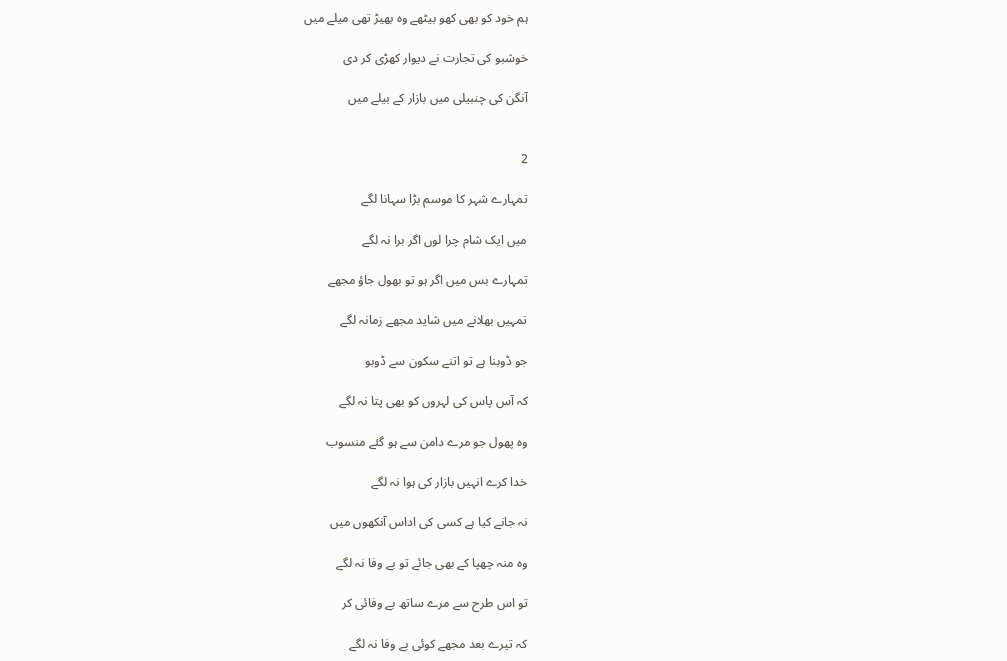ہم خود کو بھی کھو بیٹھے وہ بھیڑ تھی میلے میں

خوشبو کی تجارت نے دیوار کھڑی کر دی

آنگن کی چنبیلی میں بازار کے بیلے میں


2

تمہارے شہر کا موسم بڑا سہانا لگے

میں ایک شام چرا لوں اگر برا نہ لگے

تمہارے بس میں اگر ہو تو بھول جاؤ مجھے

تمہیں بھلانے میں شاید مجھے زمانہ لگے

جو ڈوبنا ہے تو اتنے سکون سے ڈوبو

کہ آس پاس کی لہروں کو بھی پتا نہ لگے

وہ پھول جو مرے دامن سے ہو گئے منسوب

خدا کرے انہیں بازار کی ہوا نہ لگے

نہ جانے کیا ہے کسی کی اداس آنکھوں میں

وہ منہ چھپا کے بھی جائے تو بے وفا نہ لگے

تو اس طرح سے مرے ساتھ بے وفائی کر

کہ تیرے بعد مجھے کوئی بے وفا نہ لگے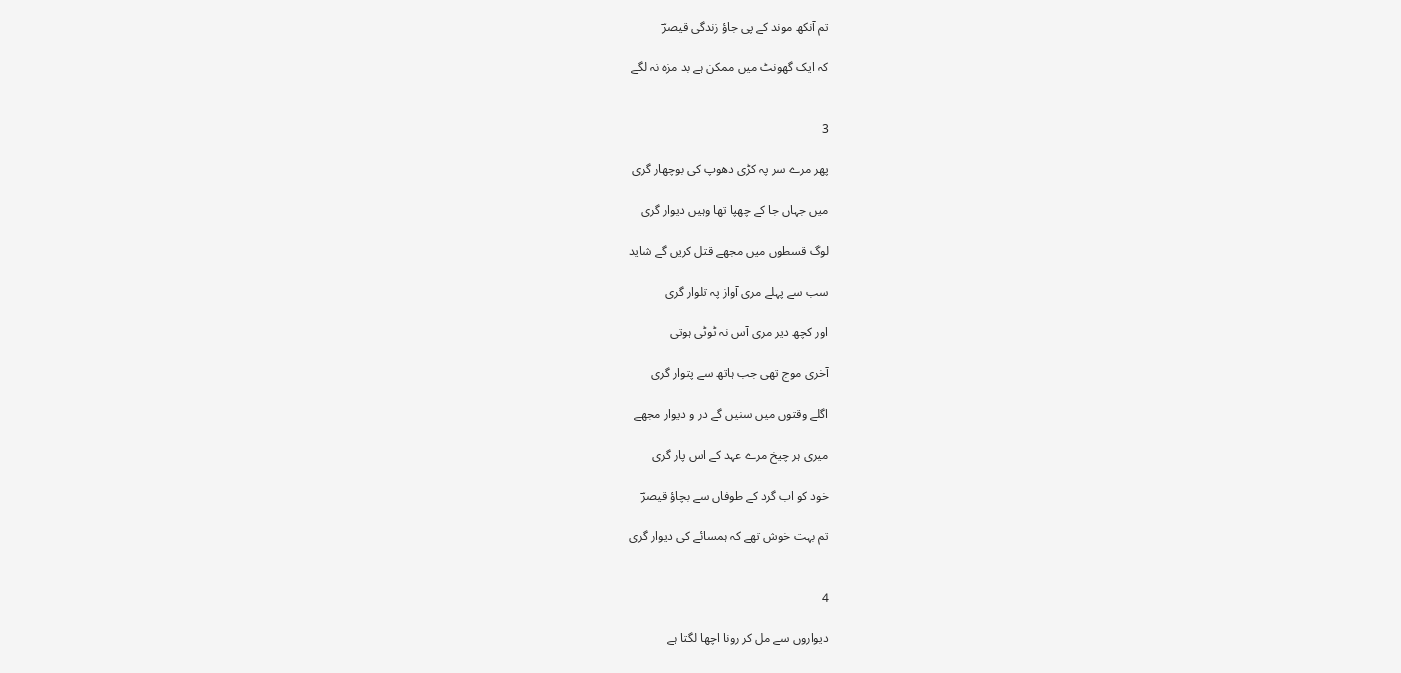تم آنکھ موند کے پی جاؤ زندگی قیصرؔ

کہ ایک گھونٹ میں ممکن ہے بد مزہ نہ لگے


3

پھر مرے سر پہ کڑی دھوپ کی بوچھار گری

میں جہاں جا کے چھپا تھا وہیں دیوار گری

لوگ قسطوں میں مجھے قتل کریں گے شاید

سب سے پہلے مری آواز پہ تلوار گری

اور کچھ دیر مری آس نہ ٹوٹی ہوتی

آخری موج تھی جب ہاتھ سے پتوار گری

اگلے وقتوں میں سنیں گے در و دیوار مجھے

میری ہر چیخ مرے عہد کے اس پار گری

خود کو اب گرد کے طوفاں سے بچاؤ قیصرؔ

تم بہت خوش تھے کہ ہمسائے کی دیوار گری


4

دیواروں سے مل کر رونا اچھا لگتا ہے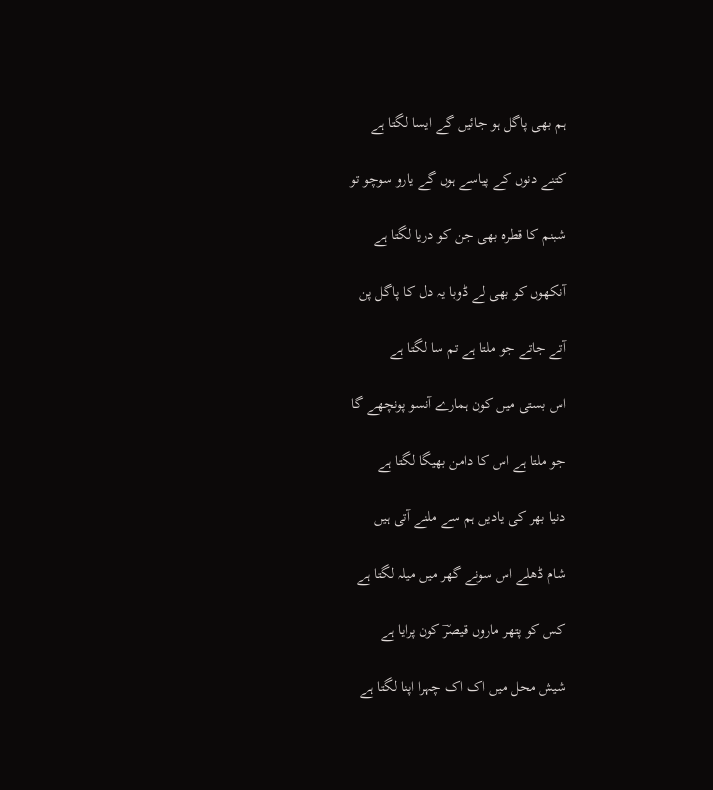ہم بھی پاگل ہو جائیں گے ایسا لگتا ہے

کتنے دنوں کے پیاسے ہوں گے یارو سوچو تو

شبنم کا قطرہ بھی جن کو دریا لگتا ہے

آنکھوں کو بھی لے ڈوبا یہ دل کا پاگل پن

آتے جاتے جو ملتا ہے تم سا لگتا ہے

اس بستی میں کون ہمارے آنسو پونچھے گا

جو ملتا ہے اس کا دامن بھیگا لگتا ہے

دنیا بھر کی یادیں ہم سے ملنے آتی ہیں

شام ڈھلے اس سونے گھر میں میلہ لگتا ہے

کس کو پتھر ماروں قیصرؔ کون پرایا ہے

شیش محل میں اک اک چہرا اپنا لگتا ہے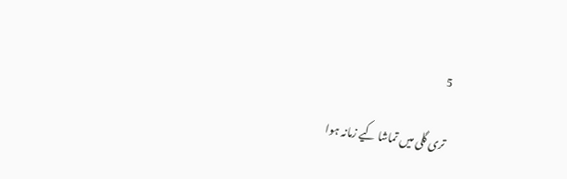5

تری گلی میں تماشا کیے زمانہ ہوا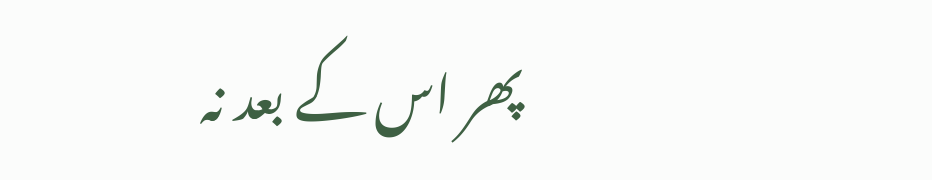پھر اس کے بعد نہ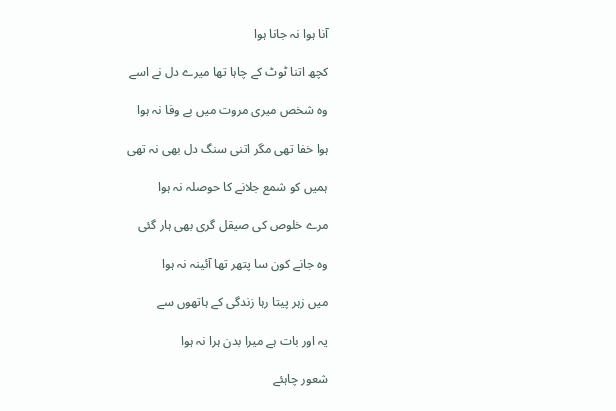آنا ہوا نہ جانا ہوا

کچھ اتنا ٹوٹ کے چاہا تھا میرے دل نے اسے

وہ شخص میری مروت میں بے وفا نہ ہوا

ہوا خفا تھی مگر اتنی سنگ دل بھی نہ تھی

ہمیں کو شمع جلانے کا حوصلہ نہ ہوا

مرے خلوص کی صیقل گری بھی ہار گئی

وہ جانے کون سا پتھر تھا آئینہ نہ ہوا

میں زہر پیتا رہا زندگی کے ہاتھوں سے

یہ اور بات ہے میرا بدن ہرا نہ ہوا

شعور چاہئے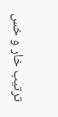ترتیب خار و خس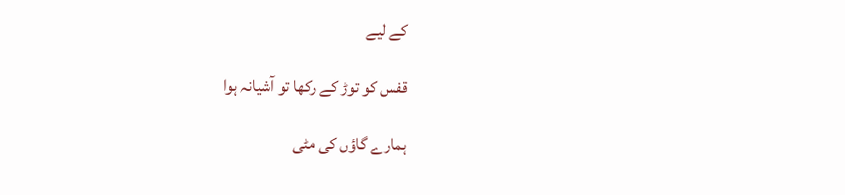کے لیے

قفس کو توڑ کے رکھا تو آشیانہ ہوا

ہمارے گاؤں کی مٹی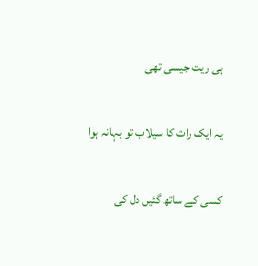ہی ریت جیسی تھی

یہ ایک رات کا سیلاب تو بہانہ ہوا

کسی کے ساتھ گئیں دل کی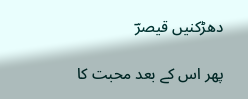دھڑکنیں قیصرؔ

پھر اس کے بعد محبت کا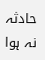حادثہ نہ ہوا